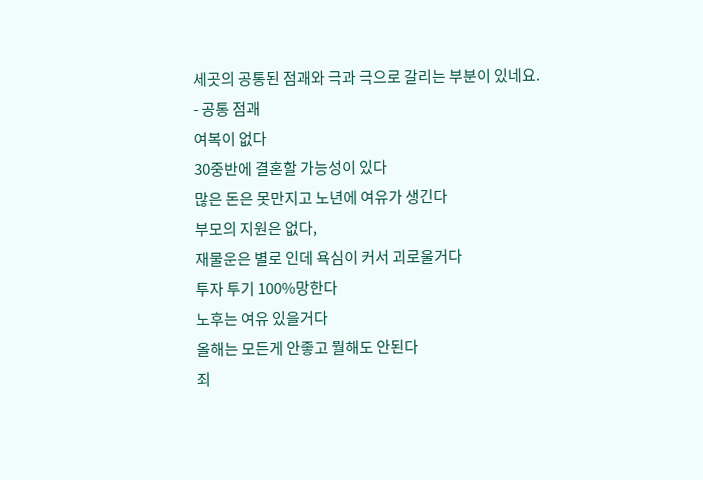세곳의 공통된 점괘와 극과 극으로 갈리는 부분이 있네요.
- 공통 점괘
여복이 없다
30중반에 결혼할 가능성이 있다
많은 돈은 못만지고 노년에 여유가 생긴다
부모의 지원은 없다,
재물운은 별로 인데 욕심이 커서 괴로울거다
투자 투기 100%망한다
노후는 여유 있을거다
올해는 모든게 안좋고 뭘해도 안된다
죄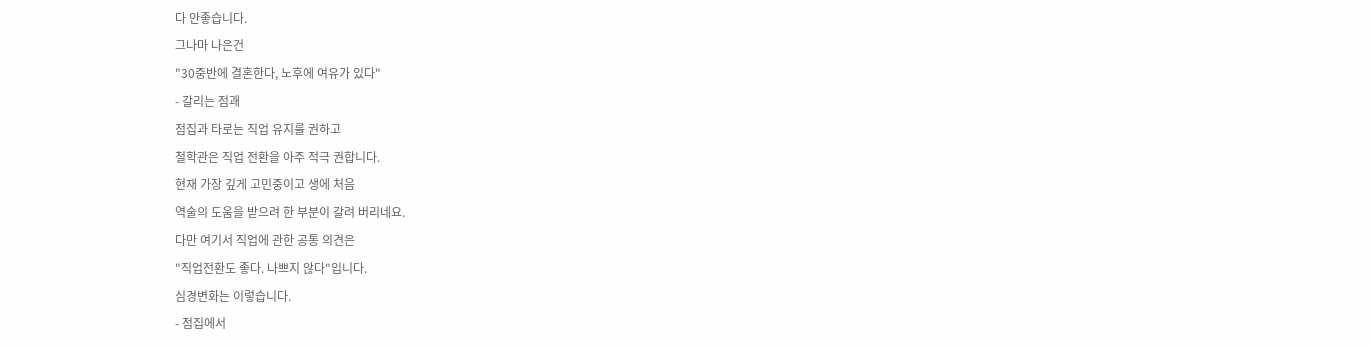다 안좋습니다.
그나마 나은건
"30중반에 결혼한다, 노후에 여유가 있다"
- 갈리는 점괘
점집과 타로는 직업 유지를 권하고
철학관은 직업 전환을 아주 적극 권합니다.
현재 가장 깊게 고민중이고 생에 처음
역술의 도움을 받으려 한 부분이 갈려 버리네요.
다만 여기서 직업에 관한 공통 의견은
"직업전환도 좋다. 나쁘지 않다"입니다.
심경변화는 이렇습니다.
- 점집에서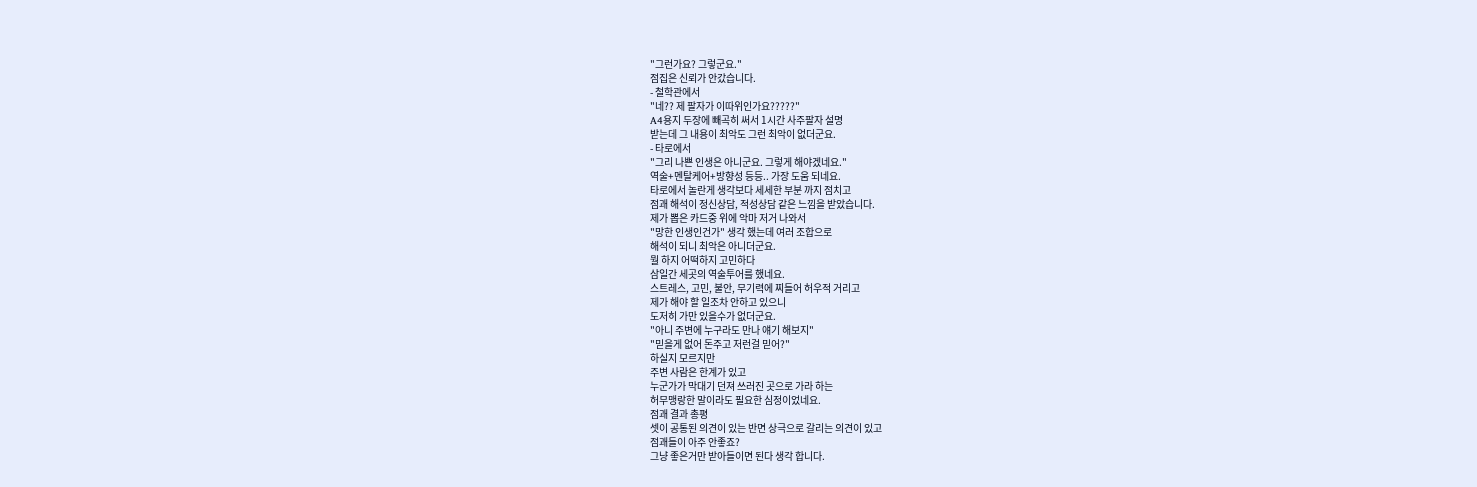"그런가요? 그렇군요."
점집은 신뢰가 안갔습니다.
- 철학관에서
"네?? 제 팔자가 이따위인가요?????"
A4용지 두장에 빼곡히 써서 1시간 사주팔자 설명
받는데 그 내용이 최악도 그런 최악이 없더군요.
- 타로에서
"그리 나쁜 인생은 아니군요. 그렇게 해야겠네요."
역술+멘탈케어+방향성 등등.. 가장 도움 되네요.
타로에서 놀란게 생각보다 세세한 부분 까지 점치고
점괘 해석이 정신상담, 적성상담 같은 느낌을 받았습니다.
제가 뽑은 카드중 위에 악마 저거 나와서
"망한 인생인건가" 생각 했는데 여러 조합으로
해석이 되니 최악은 아니더군요.
뭘 하지 어떡하지 고민하다
삼일간 세곳의 역술투어를 했네요.
스트레스, 고민, 불안, 무기력에 찌들어 허우적 거리고
제가 해야 할 일조차 안하고 있으니
도저히 가만 있을수가 없더군요.
"아니 주변에 누구라도 만나 얘기 해보지"
"믿을게 없어 돈주고 저런걸 믿어?"
하실지 모르지만
주변 사람은 한계가 있고
누군가가 막대기 던져 쓰러진 곳으로 가라 하는
허무맹랑한 말이라도 필요한 심정이었네요.
점괘 결과 총평
셋이 공통된 의견이 있는 반면 상극으로 갈리는 의견이 있고
점괘들이 아주 안좋죠?
그냥 좋은거만 받아들이면 된다 생각 합니다.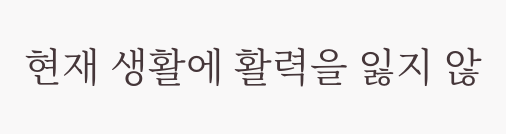현재 생활에 활력을 잃지 않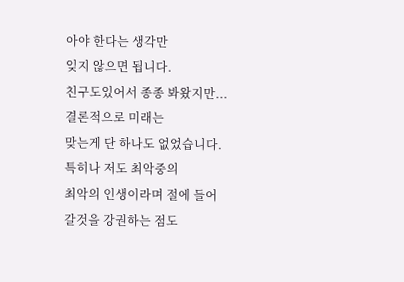아야 한다는 생각만
잊지 않으면 됩니다.
친구도있어서 종종 봐왔지만...결론적으로 미래는
맞는게 단 하나도 없었습니다. 특히나 저도 최악중의
최악의 인생이라며 절에 들어갈것을 강권하는 점도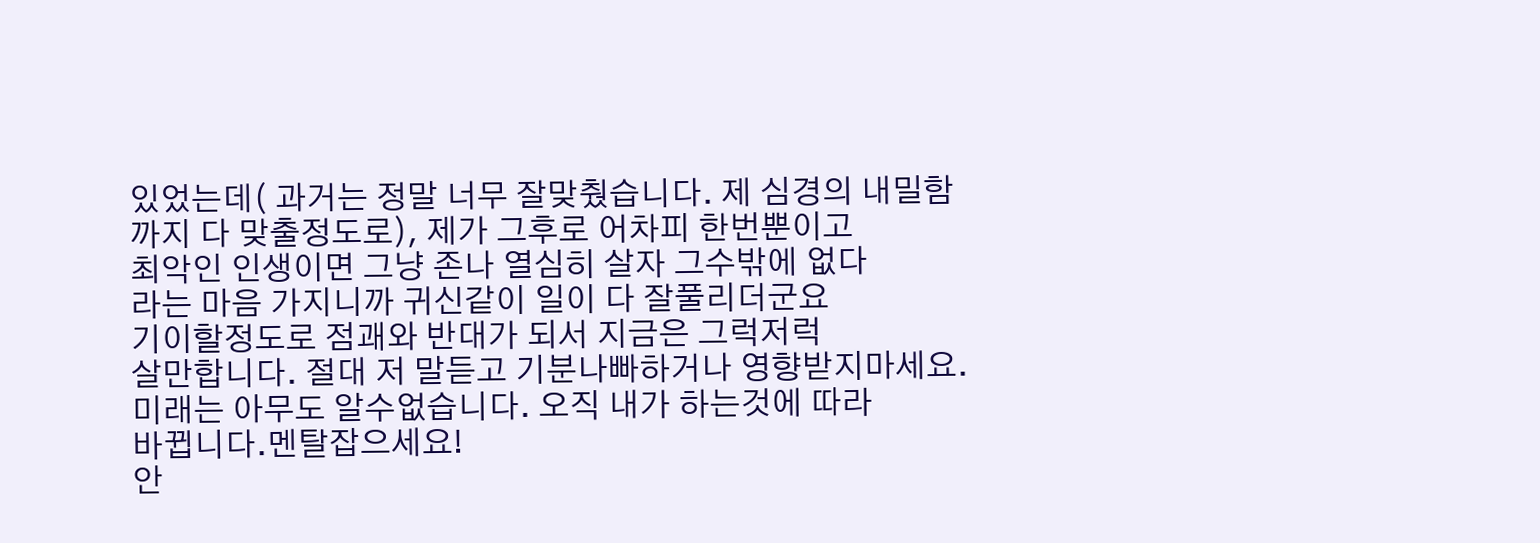있었는데( 과거는 정말 너무 잘맞췄습니다. 제 심경의 내밀함
까지 다 맞출정도로), 제가 그후로 어차피 한번뿐이고
최악인 인생이면 그냥 존나 열심히 살자 그수밖에 없다
라는 마음 가지니까 귀신같이 일이 다 잘풀리더군요
기이할정도로 점괘와 반대가 되서 지금은 그럭저럭
살만합니다. 절대 저 말듣고 기분나빠하거나 영향받지마세요.
미래는 아무도 알수없습니다. 오직 내가 하는것에 따라
바뀝니다.멘탈잡으세요!
안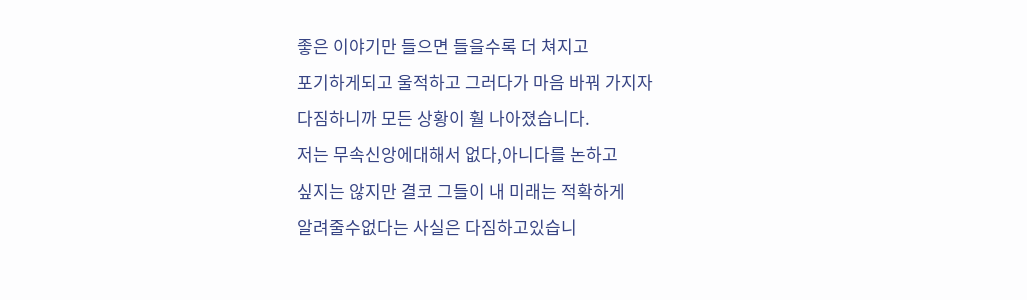좋은 이야기만 들으면 들을수록 더 쳐지고
포기하게되고 울적하고 그러다가 마음 바꿔 가지자
다짐하니까 모든 상황이 훨 나아졌습니다.
저는 무속신앙에대해서 없다,아니다를 논하고
싶지는 않지만 결코 그들이 내 미래는 적확하게
알려줄수없다는 사실은 다짐하고있습니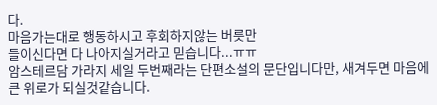다.
마음가는대로 행동하시고 후회하지않는 버릇만
들이신다면 다 나아지실거라고 믿습니다...ㅠㅠ
암스테르담 가라지 세일 두번째라는 단편소설의 문단입니다만, 새겨두면 마음에 큰 위로가 되실것같습니다.